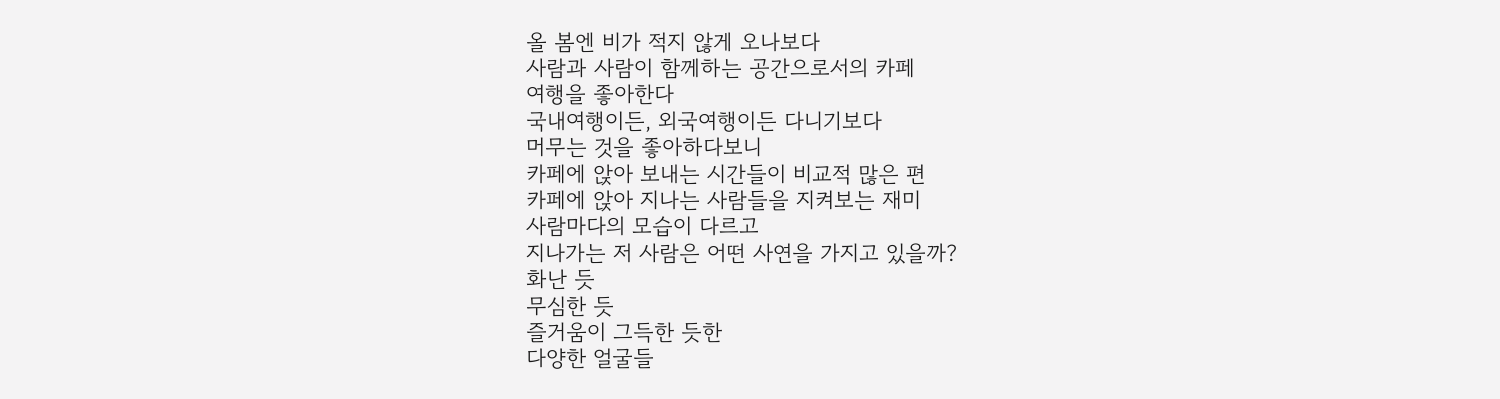올 봄엔 비가 적지 않게 오나보다
사람과 사람이 함께하는 공간으로서의 카페
여행을 좋아한다
국내여행이든, 외국여행이든 다니기보다
머무는 것을 좋아하다보니
카페에 앉아 보내는 시간들이 비교적 많은 편
카페에 앉아 지나는 사람들을 지켜보는 재미
사람마다의 모습이 다르고
지나가는 저 사람은 어떤 사연을 가지고 있을까?
화난 듯
무심한 듯
즐거움이 그득한 듯한
다양한 얼굴들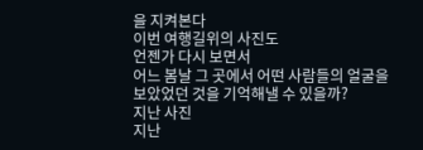을 지켜본다
이번 여행길위의 사진도
언젠가 다시 보면서
어느 봄날 그 곳에서 어떤 사람들의 얼굴을
보았었던 것을 기억해낼 수 있을까?
지난 사진
지난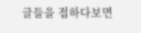글들을 접하다보면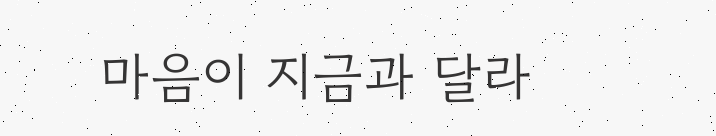마음이 지금과 달라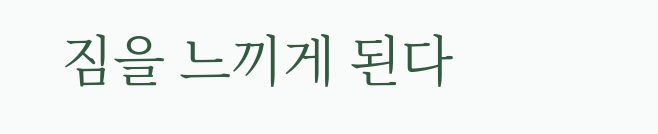짐을 느끼게 된다